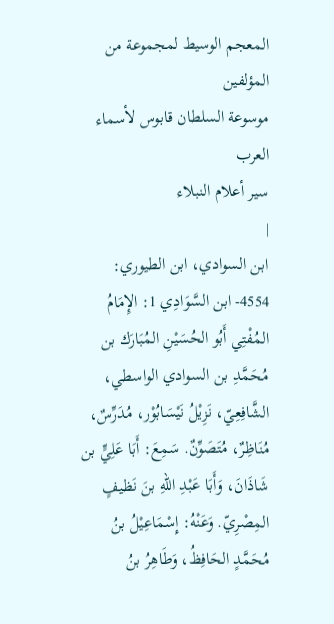المعجم الوسيط لمجموعة من المؤلفين
موسوعة السلطان قابوس لأسماء العرب
سير أعلام النبلاء
|
ابن السوادي، ابن الطيوري:
4554- ابن السَّوَادِي 1: الإِمَامُ المُفْتِي أَبُو الحُسَيْنِ المُبَارَك بن مُحَمَّدِ بن السوادي الواسطي، الشَّافِعِيّ، نَزِيْلُ نَيْسَابُوْر، مُدَرِّسٌ، مُنَاظِرٌ، مُتَصَوِّنٌ. سَمِعَ: أَبَا عَلِيٍّ بن شَاذَانَ، وَأَبَا عَبْدِ اللهِ بنَ نَظيفٍ المِصْرِيّ. وَعَنْهُ: إِسْمَاعِيْلُ بنُ مُحَمَّدٍ الحَافِظُ، وَطَاهِرُ بنُ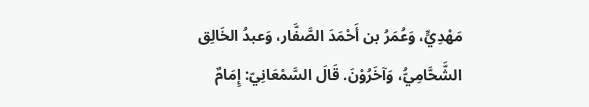مَهْدِيٍّ، وَعُمَرُ بن أَحْمَدَ الصَّفَّار، وَعبدُ الخَالِق الشَّحَّامِيُّ، وَآخَرُوْنَ. قَالَ السَّمْعَانِيّ: إِمَامٌ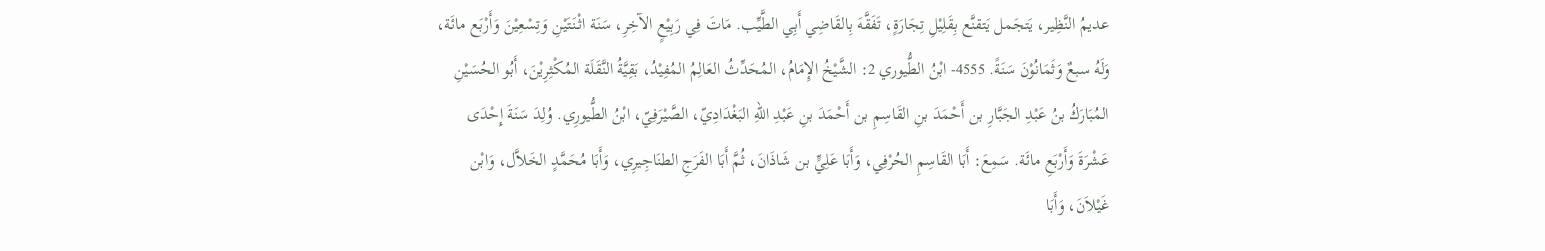عديمُ النَّظِير، يَتجَمل يَتقنَّع بِقَلِيْلِ تِجَارَةٍ، تَفَقَّهَ بِالقَاضِي أَبِي الطَّيِّب. مَاتَ فِي رَبِيْعٍ الآخِرِ، سَنَة اثْنَتَيْنِ وَتِسْعِيْنَ وَأَرْبَع مائَة، وَلَهُ سبعٌ وَثَمَانُوْنَ سَنَةً. 4555- ابْنُ الطُّيوري 2: الشَّيْخُ الإِمَامُ، المُحَدِّثُ العَالِمُ المُفِيْدُ، بَقِيَّةُ النَّقَلَة المُكْثِرِيْنَ، أَبُو الحُسَيْنِ المُبَارَكُ بنُ عَبْدِ الجَبَّارِ بن أَحْمَدَ بنِ القَاسِمِ بن أَحْمَدَ بنِ عَبْدِ اللهِ البَغْدَادِيّ، الصَّيْرَفِيّ، ابْنُ الطُّيورِي. وُلِدَ سَنَةَ إِحْدَى عَشْرَةَ وَأَرْبَعِ مائَة. سَمِعَ: أَبَا القَاسِمِ الحُرْفِي، وَأَبَا عَلِيٍّ بن شَاذَانَ، ثُمَّ أَبَا الفَرَجِ الطنَاجِيرِي، وَأَبَا مُحَمَّدٍ الخَلاَّل، وَابْن غَيْلاَنَ، وَأَبَا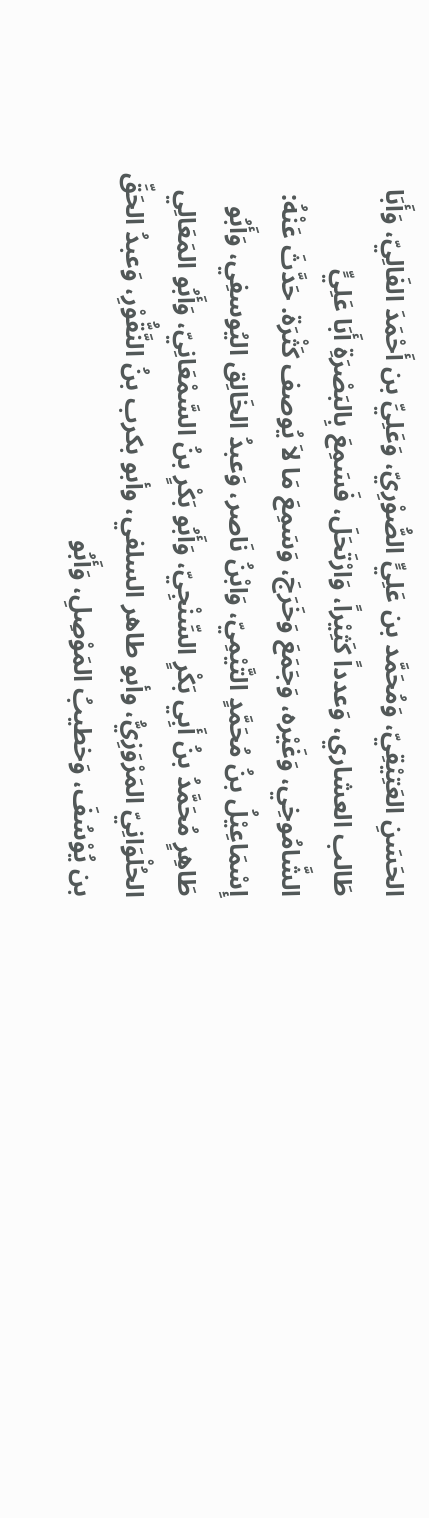الحَسَنِ العَتِيْقِيّ، وَمُحَمَّد بن عَلِيٍّ الصُّوْرِيّ، وَعَلِيِّ بن أَحْمَدَ الفَالِيّ، وَأَبَا طَالب العشاري، وَعدداً كَثِيْراً، وَارْتَحَلَ، فَسَمِعَ بِالبَصْرَةِ أَبَا عَلِيٍّ الشَّامُوخِي، وَغَيْره، وَجَمَعَ وَخَرَجَ، وَسَمِعَ مَا لاَ يُوصف كَثْرَة. حَدَّثَ عَنْهُ: إِسْمَاعِيْلُ بنُ مُحَمَّدٍ التَّيْمِيّ، وَابْنُ نَاصر، وَعبدُ الخَالِق اليُوسفِي، وَأَبُو طَاهِرٍ مُحَمَّدُ بنُ أَبِي بَكْرٍ السِّنْجِيّ، وَأَبُو بَكْرٍ بنُ السَّمْعَانِيّ، وَأَبُو المَعَالِي الحُلْوَانِيّ المَرْوَزِيُّ، وأبو طاهر السلفي، وأبو بكرب بنُ النَّقُّوْرِ، وَعبدُ الحَقِّ بن يُوْسُفَ، وَخطيبُ المَوْصِلِ، وَأَبُو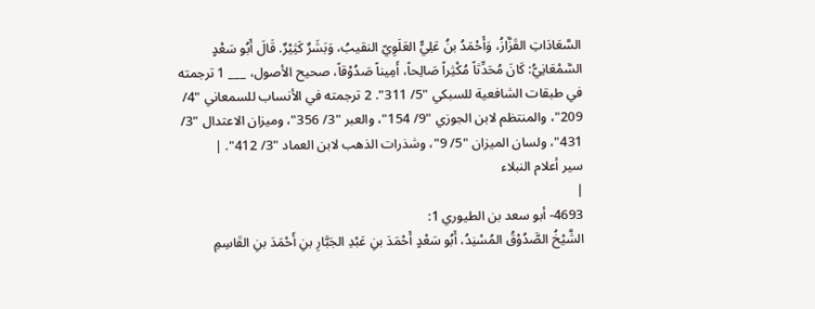السَّعَادَاتِ القَزَّازُ، وَأَحْمَدُ بنُ عَلِيٍّ العَلَوِيّ النقيبُ، وَبَشَرٌ كَثِيْرٌ. قَالَ أَبُو سَعْدٍ السَّمْعَانِيُّ: كَانَ مُحَدِّثاً مُكْثِراً صَالِحاً، أَمِيناً صَدُوْقاً، صحيح الأصول، ___ 1 ترجمته في طبقات الشافعية للسبكي "5/ 311". 2 ترجمته في الأنساب للسمعاني "4/ 209"، والمنتظم لابن الجوزي "9/ 154"، والعبر "3/ 356"، وميزان الاعتدال "3/ 431"، ولسان الميزان "5/ 9"، وشذرات الذهب لابن العماد "3/ 412". |
سير أعلام النبلاء
|
4693- أبو سعد بن الطيوري 1:
الشَّيْخُ الصَّدُوْقُ المُسْنِدُ، أَبُو سَعْدٍ أَحْمَدَ بنِ عَبْدِ الجَبَّارِ بنِ أَحْمَدَ بنِ القَاسِمِ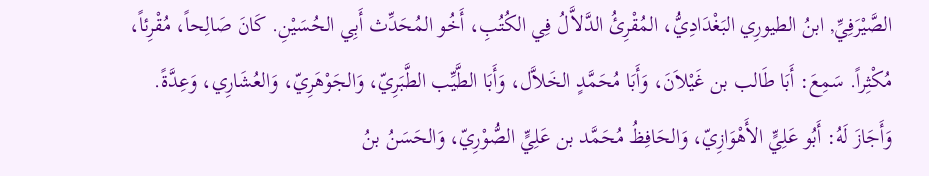الصَّيْرَفِيِّ, ابنُ الطيورِي البَغْدَادِيُّ، المُقْرِئُ الدَّلاَّلُ فِي الكُتُبِ، أَخُو المُحَدِّث أَبِي الحُسَيْنِ. كَانَ صَالِحاً، مُقْرِئاً، مُكْثِراً. سَمِعَ: أَبَا طَالب بن غَيْلاَنَ، وَأَبَا مُحَمَّدٍ الخَلاَّل، وَأَبَا الطَّيِّب الطَّبَرِيّ، وَالجَوْهَرِيّ، وَالعُشَارِي، وَعِدَّةً. وَأَجَازَ لَهُ: أَبُو عَلِيٍّ الأَهْوَازِيّ، وَالحَافِظُ مُحَمَّد بن عَلِيٍّ الصُّوْرِيّ، وَالحَسَنُ بنُ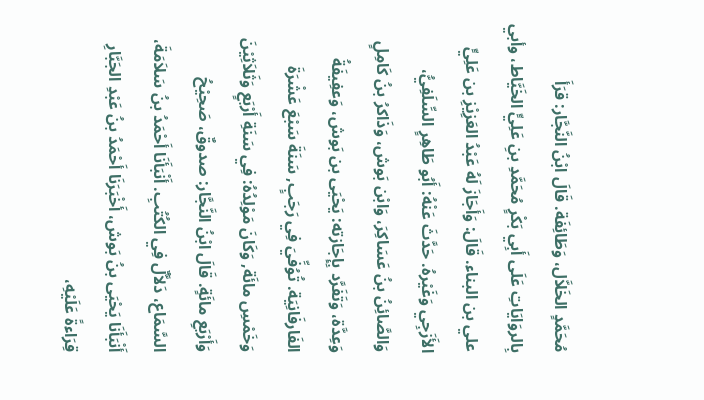مُحَمَّدٍ الخَلاَّل، وَطَائِفَة. قَالَ ابْنُ النَّجَّار: قرَأَ بِالروَايَاتِ عَلَى أَبِي بَكْرٍ مُحَمَّدِ بنِ عَلِيٍّ الخَيَّاط، وأبي علي بن البناء. قَالَ: وَأَجَازَ لَهُ عَبْدُ العَزِيْزِ بن عَلِيٍّ الأَزَجِي وَغَيْرهُ. حَدَّثَ عَنْهُ: أَبُو طَاهِرٍ السِّلَفِيُّ، وَالصَّائِنُ بنُ عَسَاكِرَ، وَابْن بَوش، وَذَاكرُ بنُ كَامِلٍ وَعِدَّة، وَتَفَرَّد بِإِجَازته: يَحْيَى بن بَوش، وَعفِيفَةُ الفَارفَانِيَة. تُوُفِّيَ فِي رَجَبٍ, سَنَةَ سَبْعَ عَشْرَةَ وَخَمْسِ مائَة, وَكَانَ مَوْلِدُهُ: فِي سَنَةِ أَرْبَعٍ وَثَلاَثِيْنَ وَأَرْبَعِ مائَةٍ. قَالَ ابْنُ النَّجَّار: صدوقٌ، صَحِيْحُ السَّمَاع، دَلاَّلٌ فِي الكُتُبِ. أَنْبَأَنَا أَحْمَدُ بنُ سَلاَمَةَ، أَنْبَأَنَا يَحْيَى بنُ بَوش، أَخْبَرَنَا أَحْمَدُ بنُ عَبْدِ الجَبَّارِ قِرَاءةً عَلَيْهِ،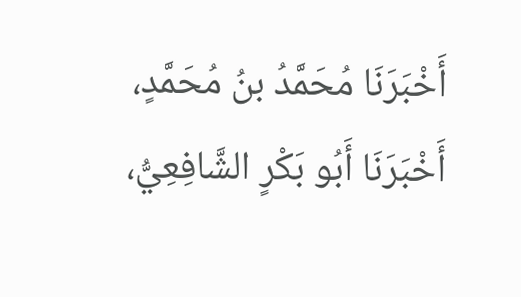أَخْبَرَنَا مُحَمَّدُ بنُ مُحَمَّدٍ، أَخْبَرَنَا أَبُو بَكْرٍ الشَّافِعِيُّ،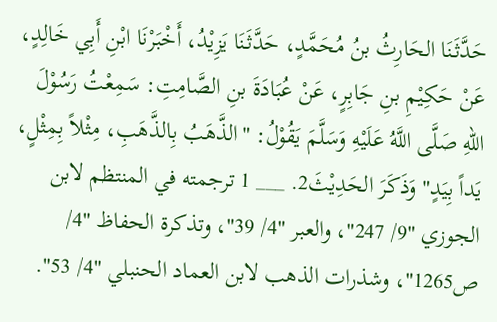حَدَّثَنَا الحَارِثُ بنُ مُحَمَّدٍ، حَدَّثَنَا يَزِيْدُ، أَخْبَرْنَا ابْنِ أَبِي خَالِدٍ، عَنْ حَكِيْمِ بنِ جَابِرٍ، عَنْ عُبَادَةَ بنِ الصَّامِتِ: سَمِعْتُ رَسُوْلَ اللهِ صَلَّى اللَّهُ عَلَيْهِ وَسَلَّمَ يَقُوْلُ: "الذَّهَبُ بِالذَّهَبِ، مِثْلاً بِمِثْلٍ، يَداً بِيَدٍ" وَذَكَرَ الحَدِيْثَ2. ___ 1 ترجمته في المنتظم لابن الجوزي "9/ 247"، والعبر "4/ 39"، وتذكرة الحفاظ "4/ ص1265"، وشذرات الذهب لابن العماد الحنبلي "4/ 53".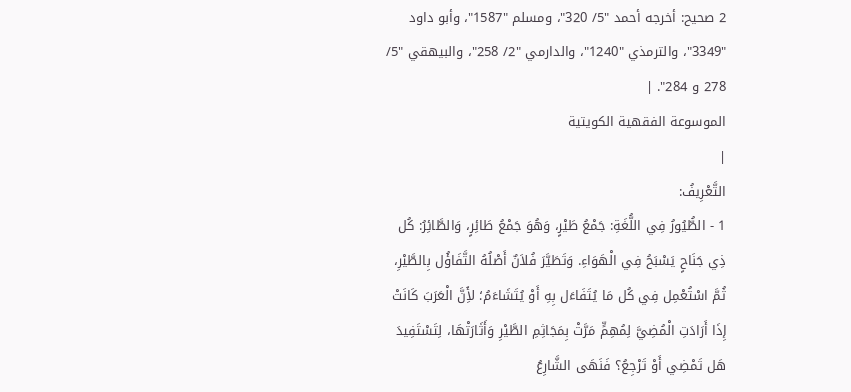2 صحيح: أخرجه أحمد "5/ 320"، ومسلم "1587"، وأبو داود "3349"، والترمذي "1240"، والدارمي "2/ 258"، والبيهقي "5/ 278 و 284". |
الموسوعة الفقهية الكويتية
|
التَّعْرِيفُ:
1 - الطُّيُورُ فِي اللُّغَةِ: جَمْعُ طَيْرٍ، وَهُوَ جَمْعُ طَائِرٍ، وَالطَّائِرُ: كُل ذِي جَنَاحٍ يَسْبَحُ فِي الْهَوَاءِ. وَتَطَيَّرَ فُلاَنٌ أَصْلُهُ التَّفَاؤُل بِالطَّيْرِ، ثُمَّ اسْتُعْمِل فِي كُل مَا يُتَفَاءَل بِهِ أَوْ يُتَشَاءَمُ؛ لأَِنَّ الْعَرَبَ كَانَتْ إِذَا أَرَادَتِ الْمُضِيَّ لِمُهِمٍّ مَرَّتْ بِمَجَاثِمِ الطَّيْرِ وَأَثَارَتْهَا، لِتَسْتَفِيدَ هَل تَمْضِي أَوْ تَرْجِعُ؟ فَنَهَى الشَّارِعُ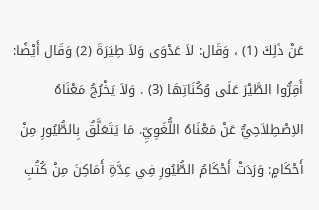عَنْ ذَلِكَ (1) ، وَقَال: لاَ عَدْوَى وَلاَ طِيَرَةَ (2) وَقَال أَيْضًا: أَقِرُّوا الطَّيْرَ عَلَى وُكُنَاتِهَا (3) . وَلاَ يَخْرُجُ مَعْنَاهُ الاِصْطِلاَحِيُّ عَنْ مَعْنَاهُ اللُّغَوِيِّ. مَا يَتَعَلَّقُ بِالطُّيُورِ مِنْ أَحْكَامٍ: وَرَدَتْ أَحْكَامُ الطُّيُورِ فِي عِدَّةِ أَمَاكِنَ مِنْ كُتُبِ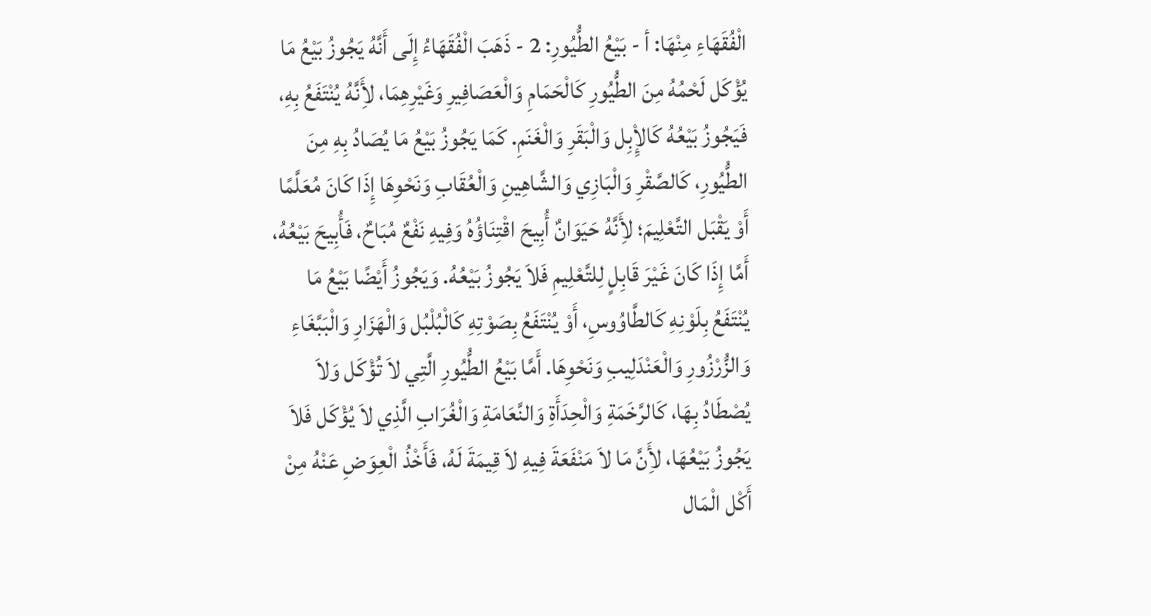الْفُقَهَاءِ مِنْهَا: أ - بَيْعُ الطُّيُورِ: 2 - ذَهَبَ الْفُقَهَاءُ إِلَى أَنَّهُ يَجُوزُ بَيْعُ مَا يُؤْكَل لَحْمُهُ مِنَ الطُّيُورِ كَالْحَمَامِ وَالْعَصَافِيرِ وَغَيْرِهِمَا، لأَِنَّهُ يُنْتَفَعُ بِهِ، فَيَجُوزُ بَيْعُهُ كَالإِْبِل وَالْبَقَرِ وَالْغَنَمِ. كَمَا يَجُوزُ بَيْعُ مَا يُصَادُ بِهِ مِنَ الطُّيُورِ، كَالصَّقْرِ وَالْبَازِي وَالشَّاهِينِ وَالْعُقَابِ وَنَحْوِهَا إِذَا كَانَ مُعَلَّمًا أَوْ يَقْبَل التَّعْلِيمَ؛ لأَِنَّهُ حَيَوَانٌ أُبِيحَ اقْتِنَاؤُهُ وَفِيهِ نَفْعٌ مُبَاحٌ، فَأُبِيحَ بَيْعُهُ، أَمَّا إِذَا كَانَ غَيْرَ قَابِلٍ لِلتَّعْلِيمِ فَلاَ يَجُوزُ بَيْعُهُ. وَيَجُوزُ أَيْضًا بَيْعُ مَا يُنْتَفَعُ بِلَوْنِهِ كَالطَّاوُوسِ، أَوْ يُنْتَفَعُ بِصَوْتِهِ كَالْبُلْبُل وَالْهَزَارِ وَالْبَبَّغَاءِ وَالزُّرْزُورِ وَالْعَنْدَلِيبِ وَنَحْوِهَا. أَمَّا بَيْعُ الطُّيُورِ الَّتِي لاَ تُؤْكَل وَلاَ يُصْطَادُ بِهَا، كَالرَّخَمَةِ وَالْحِدَأَةِ وَالنَّعَامَةِ وَالْغُرَابِ الَّذِي لاَ يُؤْكَل فَلاَ يَجُوزُ بَيْعُهَا، لأَِنَّ مَا لاَ مَنْفَعَةَ فِيهِ لاَ قِيمَةَ لَهُ، فَأَخْذُ الْعِوَضِ عَنْهُ مِنْ أَكْل الْمَال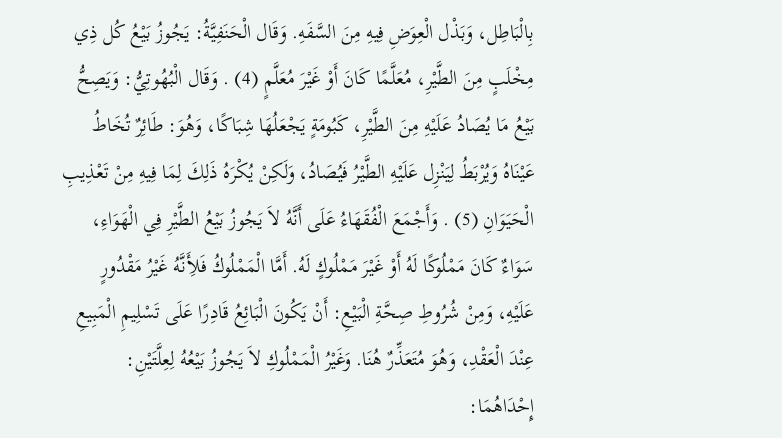بِالْبَاطِل، وَبَذْل الْعِوَضِ فِيهِ مِنَ السَّفَهِ. وَقَال الْحَنَفِيَّةُ: يَجُوزُ بَيْعُ كُل ذِي مِخْلَبٍ مِنَ الطَّيْرِ، مُعَلَّمًا كَانَ أَوْ غَيْرَ مُعَلَّمٍ (4) . وَقَال الْبُهُوتِيُّ: وَيَصِحُّ بَيْعُ مَا يُصَادُ عَلَيْهِ مِنَ الطَّيْرِ، كَبُومَةٍ يَجْعَلُهَا شِبَاكًا، وَهُوَ: طَائِرٌ تُخَاطُ عَيْنَاهُ وَيُرْبَطُ لِيَنْزِل عَلَيْهِ الطَّيْرُ فَيُصَادُ، وَلَكِنْ يُكْرَهُ ذَلِكَ لِمَا فِيهِ مِنْ تَعْذِيبِ الْحَيَوَانِ (5) . وَأَجْمَعَ الْفُقَهَاءُ عَلَى أَنَّهُ لاَ يَجُوزُ بَيْعُ الطَّيْرِ فِي الْهَوَاءِ، سَوَاءٌ كَانَ مَمْلُوكًا لَهُ أَوْ غَيْرَ مَمْلُوكٍ لَهُ. أَمَّا الْمَمْلُوكُ فَلأَِنَّهُ غَيْرُ مَقْدُورٍ عَلَيْهِ، وَمِنْ شُرُوطِ صِحَّةِ الْبَيْعِ: أَنْ يَكُونَ الْبَائِعُ قَادِرًا عَلَى تَسْلِيمِ الْمَبِيعِ عِنْدَ الْعَقْدِ، وَهُوَ مُتَعَذِّرٌ هُنَا. وَغَيْرُ الْمَمْلُوكِ لاَ يَجُوزُ بَيْعُهُ لِعِلَّتَيْنِ: إِحْدَاهُمَا: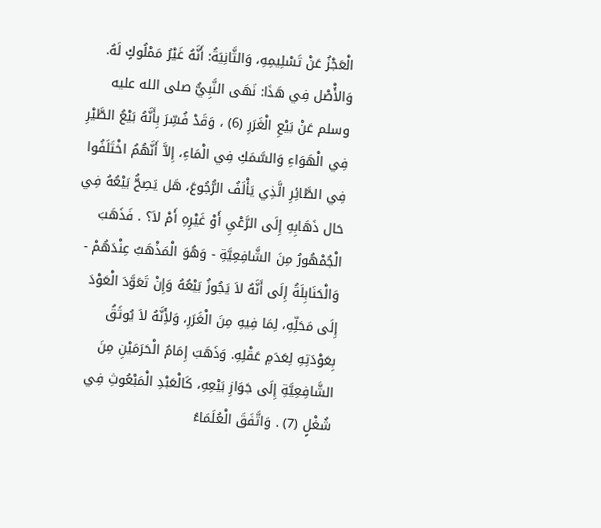الْعَجْزُ عَنْ تَسْلِيمِهِ، وَالثَّانِيَةُ: أَنَّهُ غَيْرُ مَمْلُوكٍ لَهُ. وَالأَْصْل فِي هَذَا: نَهَى النَّبِيُّ صلى الله عليه وسلم عَنْ بَيْعِ الْغَرَرِ (6) ، وَقَدْ فُسِّرَ بِأَنَّهُ بَيْعُ الطَّيْرِ فِي الْهَوَاءِ وَالسَّمَكِ فِي الْمَاءِ، إِلاَّ أَنَّهُمُ اخْتَلَفُوا فِي الطَّائِرِ الَّذِي يَأْلَفُ الرُّجُوعَ، هَل يَصِحُّ بَيْعُهُ فِي حَال ذَهَابِهِ إِلَى الرَّعْيِ أَوْ غَيْرِهِ أَمْ لاَ؟ . فَذَهَبَ الْجُمْهُورُ مِنَ الشَّافِعِيَّةِ - وَهُوَ الْمَذْهَبُ عِنْدَهُمْ - وَالْحَنَابِلَةُ إِلَى أَنَّهُ لاَ يَجُوزُ بَيْعُهُ وَإِنْ تَعَوَّدَ الْعَوْدَ إِلَى مَحَلِّهِ، لِمَا فِيهِ مِنَ الْغَرَرِ، وَلأَِنَّهُ لاَ يُوثَقُ بِعَوْدَتِهِ لِعَدَمِ عَقْلِهِ. وَذَهَبَ إِمَامُ الْحَرَمَيْنِ مِنَ الشَّافِعِيَّةِ إِلَى جَوَازِ بَيْعِهِ، كَالْعَبْدِ الْمَبْعُوثِ فِي شُغْلٍ (7) . وَاتَّفَقَ الْعُلَمَاءُ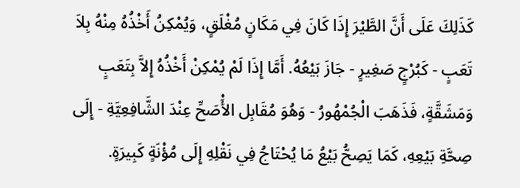كَذَلِكَ عَلَى أَنَّ الطَّيْرَ إِذَا كَانَ فِي مَكَانٍ مُغْلَقٍ، وَيُمْكِنُ أَخْذُهُ مِنْهُ بِلاَ تَعَبٍ - كَبُرْجٍ صَغِيرٍ - جَازَ بَيْعُهُ. أَمَّا إِذَا لَمْ يُمْكِنْ أَخْذُهُ إِلاَّ بِتَعَبٍ وَمَشَقَّةٍ، فَذَهَبَ الْجُمْهُورُ - وَهُوَ مُقَابِل الأَْصَحِّ عِنْدَ الشَّافِعِيَّةِ - إِلَى صِحَّةِ بَيْعِهِ، كَمَا يَصِحُّ بَيْعُ مَا يُحْتَاجُ فِي نَقْلِهِ إِلَى مُؤْنَةٍ كَبِيرَةٍ.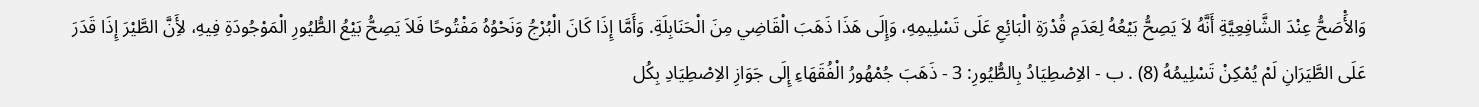وَالأَْصَحُّ عِنْدَ الشَّافِعِيَّةِ أَنَّهُ لاَ يَصِحُّ بَيْعُهُ لِعَدَمِ قُدْرَةِ الْبَائِعِ عَلَى تَسْلِيمِهِ، وَإِلَى هَذَا ذَهَبَ الْقَاضِي مِنَ الْحَنَابِلَةِ. وَأَمَّا إِذَا كَانَ الْبُرْجُ وَنَحْوُهُ مَفْتُوحًا فَلاَ يَصِحُّ بَيْعُ الطُّيُورِ الْمَوْجُودَةِ فِيهِ، لأَِنَّ الطَّيْرَ إِذَا قَدَرَ عَلَى الطَّيَرَانِ لَمْ يُمْكِنْ تَسْلِيمُهُ (8) . ب - الاِصْطِيَادُ بِالطُّيُورِ: 3 - ذَهَبَ جُمْهُورُ الْفُقَهَاءِ إِلَى جَوَازِ الاِصْطِيَادِ بِكُل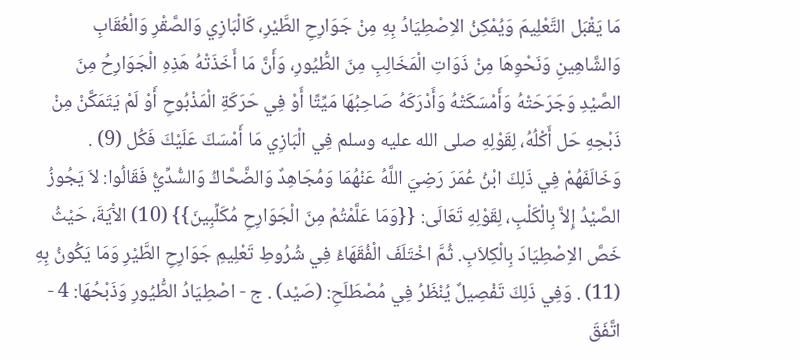مَا يَقْبَل التَّعْلِيمَ وَيُمْكِنُ الاِصْطِيَادُ بِهِ مِنْ جَوَارِحِ الطَّيْرِ، كَالْبَازِي وَالصَّقْرِ وَالْعُقَابِ وَالشَّاهِينِ وَنَحْوِهَا مِنْ ذَوَاتِ الْمَخَالِبِ مِنَ الطُّيُورِ، وَأَنَّ مَا أَخَذَتْهُ هَذِهِ الْجَوَارِحُ مِنَ الصَّيْدِ وَجَرَحَتْهُ وَأَمْسَكَتْهُ وَأَدْرَكَهُ صَاحِبُهَا مَيِّتًا أَوْ فِي حَرَكَةِ الْمَذْبُوحِ أَوْ لَمْ يَتَمَكَّنْ مِنْ ذَبْحِهِ حَل أَكْلُهُ، لِقَوْلِهِ صلى الله عليه وسلم فِي الْبَازِي مَا أَمْسَكَ عَلَيْكَ فَكُل (9) . وَخَالَفَهُمْ فِي ذَلِكَ ابْنُ عُمَرَ رَضِيَ اللَّهُ عَنْهُمَا وَمُجَاهِدٌ وَالضَّحَّاكُ وَالسُّدِّيُّ فَقَالُوا: لاَ يَجُوزُ الصَّيْدُ إِلاَّ بِالْكَلْبِ، لِقَوْلِهِ تَعَالَى: {{وَمَا عَلَّمْتُمْ مِنَ الْجَوَارِحِ مُكَلِّبِينَ}} (10) الآْيَةَ، حَيْثُ خَصَّ الاِصْطِيَادَ بِالْكِلاَبِ. ثُمَّ اخْتَلَفَ الْفُقَهَاءُ فِي شُرُوطِ تَعْلِيمِ جَوَارِحِ الطَّيْرِ وَمَا يَكُونُ بِهِ (11) . وَفِي ذَلِكَ تَفْصِيلٌ يُنْظَرُ فِي مُصْطَلَحِ: (صَيْد) . ج - اصْطِيَادُ الطُّيُورِ وَذَبْحُهَا: 4 - اتَّفَقَ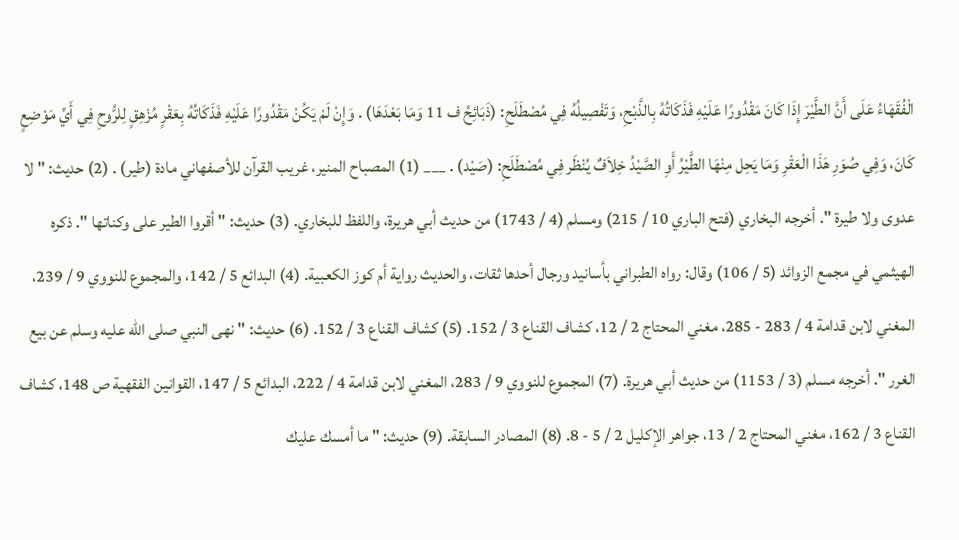الْفُقَهَاءُ عَلَى أَنَّ الطَّيْرَ إِذَا كَانَ مَقْدُورًا عَلَيْهِ فَذَكَاتُهُ بِالذَّبْحِ، وَتَفْصِيلُهُ فِي مُصْطَلَحِ: (ذَبَائِحُ ف 11 وَمَا بَعْدَهَا) . وَإِنْ لَمْ يَكُنْ مَقْدُورًا عَلَيْهِ فَذَكَاتُهُ بِعَقْرٍ مُزْهِقٍ لِلرُّوحِ فِي أَيِّ مَوْضِعٍ كَانَ، وَفِي صُوَرِ هَذَا الْعَقْرِ وَمَا يَحِل مِنْهَا الطَّيْرُ أَوِ الصَّيْدُ خِلاَفٌ يُنْظَر فِي مُصْطَلَحِ: (صَيْد) . ___ (1) المصباح المنير، غريب القرآن للأصفهاني مادة (طير) . (2) حديث: " لا عدوى ولا طيرة ". أخرجه البخاري (فتح الباري 10 / 215) ومسلم (4 / 1743) من حديث أبي هريرة، واللفظ للبخاري. (3) حديث: " أقروا الطير على وكناتها ". ذكره الهيثمي في مجمع الزوائد (5 / 106) وقال: رواه الطبراني بأسانيد ورجال أحدها ثقات، والحديث رواية أم كوز الكعبية. (4) البدائع 5 / 142، والمجموع للنووي 9 / 239، المغني لابن قدامة 4 / 283 - 285، مغني المحتاج 2 / 12، كشاف القناع 3 / 152. (5) كشاف القناع 3 / 152. (6) حديث: " نهى النبي صلى الله عليه وسلم عن بيع الغرر ". أخرجه مسلم (3 / 1153) من حديث أبي هريرة. (7) المجموع للنووي 9 / 283، المغني لابن قدامة 4 / 222، البدائع 5 / 147، القوانين الفقهية ص 148، كشاف القناع 3 / 162، مغني المحتاج 2 / 13، جواهر الإكليل 2 / 5 - 8. (8) المصادر السابقة. (9) حديث: " ما أمسك عليك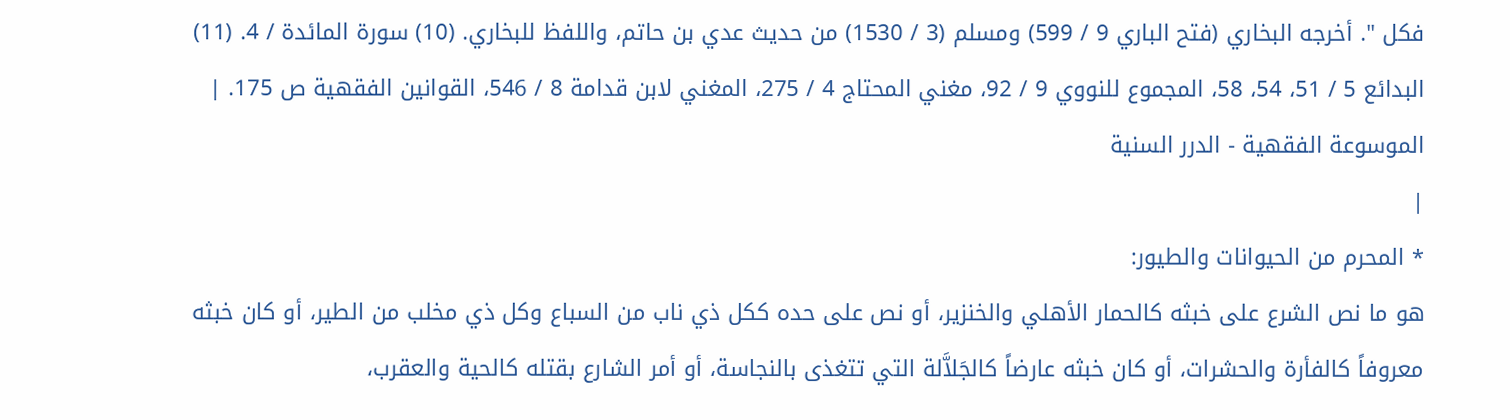فكل ". أخرجه البخاري (فتح الباري 9 / 599) ومسلم (3 / 1530) من حديث عدي بن حاتم، واللفظ للبخاري. (10) سورة المائدة / 4. (11) البدائع 5 / 51، 54، 58، المجموع للنووي 9 / 92، مغني المحتاج 4 / 275، المغني لابن قدامة 8 / 546، القوانين الفقهية ص 175. |
الموسوعة الفقهية - الدرر السنية
|
* المحرم من الحيوانات والطيور:
هو ما نص الشرع على خبثه كالحمار الأهلي والخنزير، أو نص على حده ككل ذي ناب من السباع وكل ذي مخلب من الطير، أو كان خبثه معروفاً كالفأرة والحشرات، أو كان خبثه عارضاً كالجَلاَّلة التي تتغذى بالنجاسة، أو أمر الشارع بقتله كالحية والعقرب،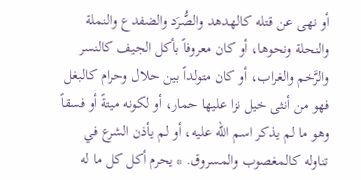أو نهى عن قتله كالهدهد والصُّرَد والضفدع والنملة والنحلة ونحوها، أو كان معروفاً بأكل الجيف كالنسر والرَّخم والغراب، أو كان متولداً بين حلال وحرام كالبغل فهو من أنثى خيل نزا عليها حمار، أو لكونه ميتةً أو فسقاً وهو ما لم يذكر اسم الله عليه، أو لم يأذن الشرع في تناوله كالمغصوب والمسروق. * يحرم أكل كل ما له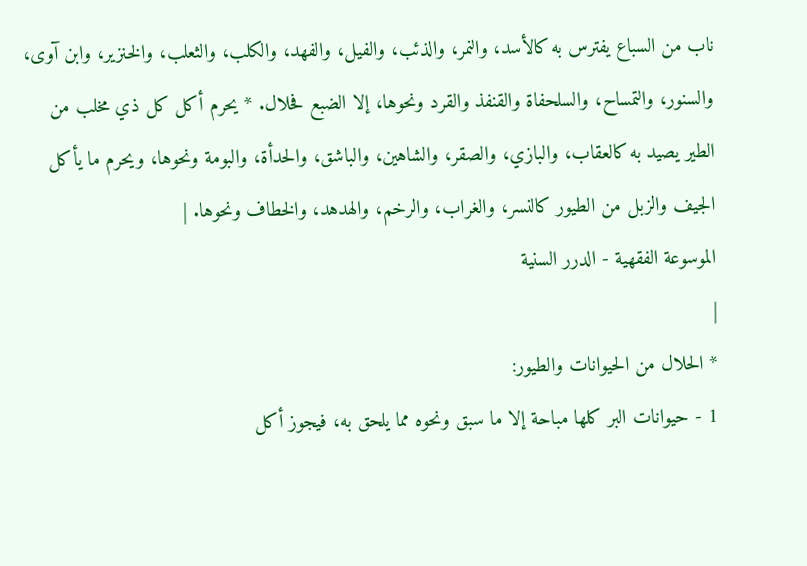ناب من السباع يفترس به كالأسد، والنمر، والذئب، والفيل، والفهد، والكلب، والثعلب، والخنزير، وابن آوى، والسنور، والتمساح، والسلحفاة والقنفذ والقرد ونحوها، إلا الضبع فحلال. * يحرم أكل كل ذي مخلب من الطير يصيد به كالعقاب، والبازي، والصقر، والشاهين، والباشق، والحدأة، والبومة ونحوها، ويحرم ما يأكل الجيف والزبل من الطيور كالنسر، والغراب، والرخم، والهدهد، والخطاف ونحوها. |
الموسوعة الفقهية - الدرر السنية
|
* الحلال من الحيوانات والطيور:
1 - حيوانات البر كلها مباحة إلا ما سبق ونحوه مما يلحق به، فيجوز أكل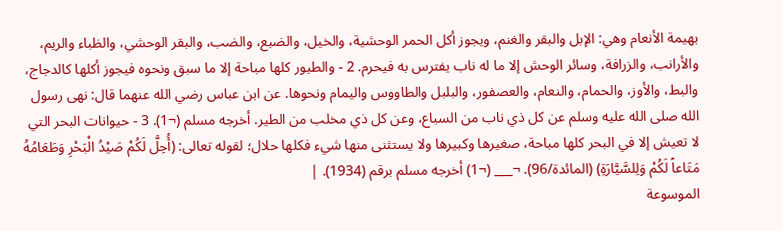بهيمة الأنعام وهي: الإبل والبقر والغنم، ويجوز أكل الحمر الوحشية، والخيل، والضبع، والضب، والبقر الوحشي، والظباء والريم، والأرانب، والزرافة، وسائر الوحش إلا ما له ناب يفترس به فيحرم. 2 - والطيور كلها مباحة إلا ما سبق ونحوه فيجوز أكلها كالدجاج، والبط، والأوز، والحمام، والنعام، والعصفور، والبلبل والطاووس واليمام ونحوها. عن ابن عباس رضي الله عنهما قال: نهى رسول الله صلى الله عليه وسلم عن كل ذي ناب من السباع، وعن كل ذي مخلب من الطير. أخرجه مسلم (¬1). 3 - حيوانات البحر التي لا تعيش إلا في البحر كلها مباحة، صغيرها وكبيرها ولا يستثنى منها شيء فكلها حلال؛ لقوله تعالى: (أُحِلَّ لَكُمْ صَيْدُ الْبَحْرِ وَطَعَامُهُ مَتَاعاً لَكُمْ وَلِلسَّيَّارَةِ) (المائدة/96). ¬___ (¬1) أخرجه مسلم برقم (1934). |
الموسوعة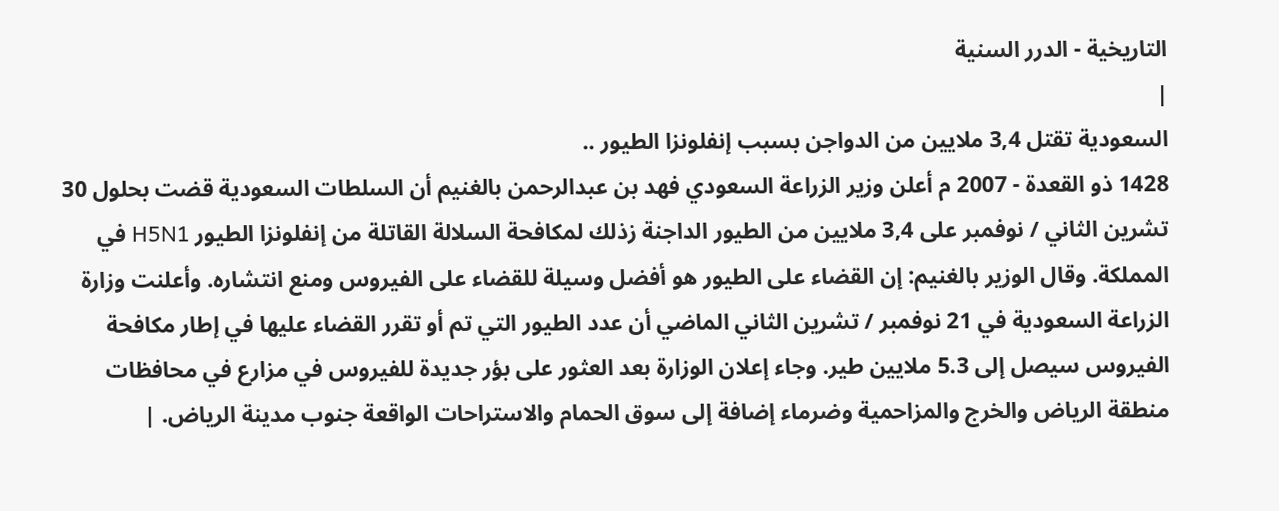التاريخية - الدرر السنية
|
السعودية تقتل 3,4 ملايين من الدواجن بسبب إنفلونزا الطيور ..
1428 ذو القعدة - 2007 م أعلن وزير الزراعة السعودي فهد بن عبدالرحمن بالغنيم أن السلطات السعودية قضت بحلول 30 تشرين الثاني / نوفمبر على 3,4 ملايين من الطيور الداجنة زذلك لمكافحة السلالة القاتلة من إنفلونزا الطيور H5N1 في المملكة. وقال الوزير بالغنيم: إن القضاء على الطيور هو أفضل وسيلة للقضاء على الفيروس ومنع انتشاره. وأعلنت وزارة الزراعة السعودية في 21 نوفمبر / تشرين الثاني الماضي أن عدد الطيور التي تم أو تقرر القضاء عليها في إطار مكافحة الفيروس سيصل إلى 5.3 ملايين طير. وجاء إعلان الوزارة بعد العثور على بؤر جديدة للفيروس في مزارع في محافظات منطقة الرياض والخرج والمزاحمية وضرماء إضافة إلى سوق الحمام والاستراحات الواقعة جنوب مدينة الرياض. |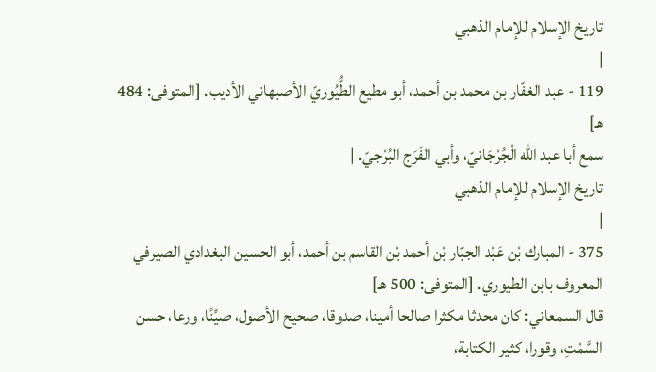تاريخ الإسلام للإمام الذهبي
|
119 - عبد الغفّار بن محمد بن أحمد، أبو مطيع الطُّيُوريّ الأصبهاني الأديب. [المتوفى: 484 هـ]
سمع أبا عبد الله الْجُرْجَانيّ، وأبي الفَرَج البُرْجيّ. |
تاريخ الإسلام للإمام الذهبي
|
375 - المبارك بْن عَبْد الجبّار بْن أحمد بْن القاسم بن أحمد، أبو الحسين البغدادي الصيرفي المعروف بابن الطيوري. [المتوفى: 500 هـ]
قال السمعاني: كان محدثا مكثرا صالحا أمينا، صدوقا، صحيح الأصول، صيِّنًا، ورعا، حسن السَّمْتِ، وقورا، كثير الكتابة،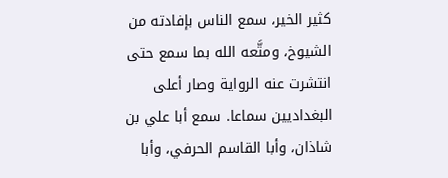كثير الخير، سمع الناس بإفادته من الشيوخ، ومتَّعه الله بما سمع حتى انتشرت عنه الرواية وصار أعلى البغداديين سماعا. سمع أبا علي بن شاذان، وأبا القاسم الحرفي، وأبا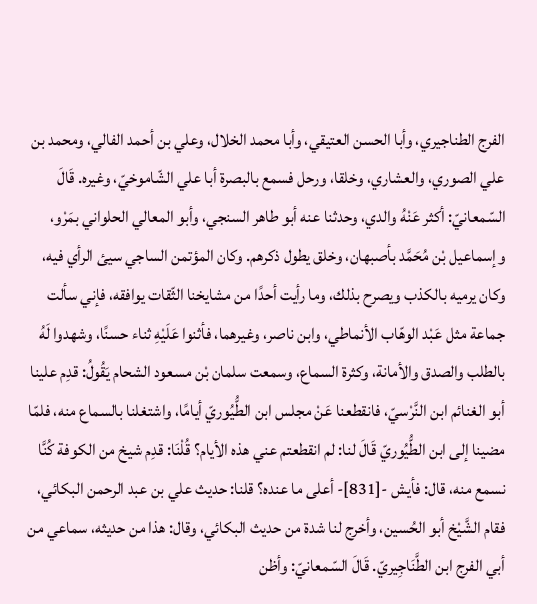الفرج الطناجيري، وأبا الحسن العتيقي، وأبا محمد الخلال، وعلي بن أحمد الفالي، ومحمد بن علي الصوري، والعشاري، وخلقا، ورحل فسمع بالبصرة أبا علي الشّاموخيّ، وغيره. قَالَ السّمعانيّ: أكثر عَنْهُ والدي، وحدثنا عنه أبو طاهر السنجي، وأبو المعالي الحلواني بمَرْو، وإسماعيل بْن مُحَمَّد بأصبهان، وخلق يطول ذكرهم. وكان المؤتمن الساجي سيئ الرأي فيه، وكان يرميه بالكذب ويصرح بذلك، وما رأيت أحدًا من مشايخنا الثّقات يوافقه، فإني سألت جماعة مثل عَبْد الوهّاب الأنماطي، وابن ناصر، وغيرهما، فأثنوا عَلَيْهِ ثناء حسنًا، وشهدوا لَهُ بالطلب والصدق والأمانة، وكثرة السماع، وسمعت سلمان بْن مسعود الشحام يَقُولُ: قدِم علينا أبو الغنائم ابن النَّرْسيّ، فانقطعنا عَنْ مجلس ابن الطُّيُوريّ أيامًا، واشتغلنا بالسماع منه، فلمّا مضينا إلى ابن الطُّيُوريّ قَالَ لنا: لم انقطعتم عني هذه الأيام؟ قُلْنَا: قدِم شيخ من الكوفة كُنَّا نسمع منه، قال: فأيش -[831]- أعلى ما عنده؟ قلنا: حديث علي بن عبد الرحمن البكائي، فقام الشَّيْخ أبو الحُسين، وأخرج لنا شدة من حديث البكائي، وقال: هذا من حديثه، سماعي من أبي الفرج ابن الطَّنَاجِيريّ. قَالَ السّمعانيّ: وأظن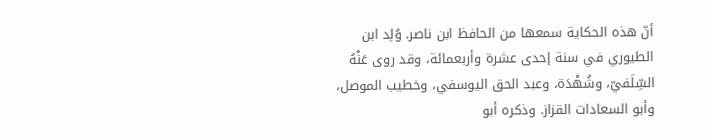أنّ هذه الحكاية سمعها من الحافظ ابن ناصر. وُلِد ابن الطيوري في سنة إحدى عشرة وأربعمائة، وقد روى عَنْهُ السِّلَفيّ، وشُهْدَة، وعبد الحق اليوسفي، وخطيب الموصل، وأبو السعادات القزاز. وذكره أبو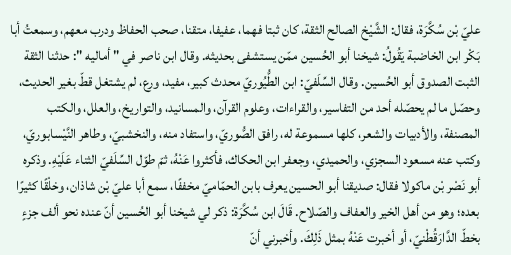عليّ بْن سُكَّرَة، فقال: الشَّيْخ الصالح الثقة، كان ثبتا فهما، عفيفا، متقنا، صحب الحفاظ ودرب معهم، وسمعتُ أبا بَكْر ابن الخاضبة يَقُولُ: شيخنا أبو الحُسين ممّن يستشفى بحديثه. وقال ابن ناصر في " أماليه ": حدثنا الثقة الثبت الصدوق أبو الحُسين. وقال السِّلَفيّ: ابن الطُّيُوريّ محدث كبير، مفيد، ورع، لم يشتغل قطّ بغير الحديث، وحصّل ما لم يحصّله أحد من التفاسير، والقراءات، وعلوم القرآن، والمسانيد، والتواريخ، والعلل، والكتب المصنفة، والأدبيات والشعر، كلها مسموعة له، رافق الصُّوريّ، واستفاد منه، والنخشبيّ، وطاهر النَّيْسابوريّ، وكتب عنه مسعود السجزي، والحميدي، وجعفر ابن الحكاك، فأكثروا عَنْهُ، ثمّ طوّل السِّلَفيّ الثناء عَلَيْهِ. وذكره أبو نَصْر بْن ماكولا فقال: صديقنا أبو الحسين يعرف بابن الحمّاميّ مخففًا، سمع أبا عليّ بْن شاذان، وخلْقًا كثيرًا بعده؛ وهو من أهل الخير والعفاف والصّلاح. قَالَ ابن سُكَّرَة: ذكر لي شيخنا أبو الحُسين أنّ عنده نحو ألف جزءٍ بخطّ الدَّارَقُطْنيّ، أو أخبرت عَنْهُ بمثل ذَلِكَ. وأخبرني أنّ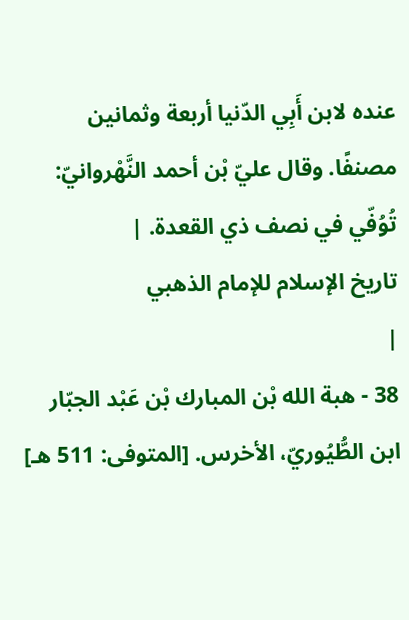عنده لابن أَبِي الدّنيا أربعة وثمانين مصنفًا. وقال عليّ بْن أحمد النَّهْروانيّ: تُوُفّي في نصف ذي القعدة. |
تاريخ الإسلام للإمام الذهبي
|
38 - هبة الله بْن المبارك بْن عَبْد الجبّار ابن الطُّيُوريّ، الأخرس. [المتوفى: 511 هـ]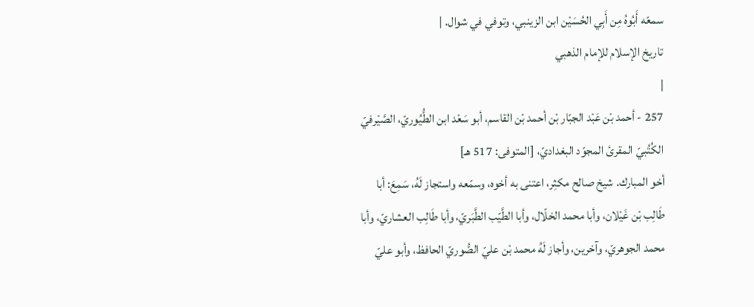سمعّه أَبُوهُ مِن أَبِي الحُسَيْن ابن الزينبي، وتوفي في شوال. |
تاريخ الإسلام للإمام الذهبي
|
257 - أحمد بْن عَبْد الجبّار بْن أحمد بْن القاسم، أبو سَعْد ابن الطُّيُوريّ، الصَّيْرفيّ الكُتُبيّ المقرئ المجوّد البغداديّ، [المتوفى: 517 هـ]
أخو المبارك. شيخ صالح مكثِر، اعتنى به أخوه، وسمّعه واستجاز لَهُ، سَمِعَ: أبا طَالِب بْن غَيْلان، وأبا محمد الخلّال، وأبا الطَّيّب الطَّبَريّ، وأبا طَالِب العشاريّ، وأبا محمد الجوهريّ، وآخرين، وأجاز لَهُ محمد بْن عليّ الصُّوريّ الحافظ، وأبو عليّ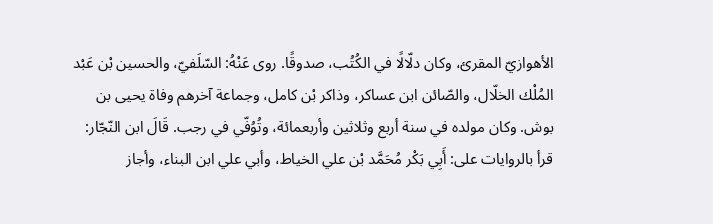الأهوازيّ المقرئ، وكان دلّالًا في الكُتُب، صدوقًا. روى عَنْهُ: السّلَفيّ، والحسين بْن عَبْد المُلْك الخلّال، والصّائن ابن عساكر، وذاكر بْن كامل، وجماعة آخرهم وفاة يحيى بن بوش. وكان مولده في سنة أربع وثلاثين وأربعمائة، وتُوُفّي في رجب. قَالَ ابن النّجّار: قرأ بالروايات على: أَبِي بَكْر مُحَمَّد بْن علي الخياط، وأبي علي ابن البناء، وأجاز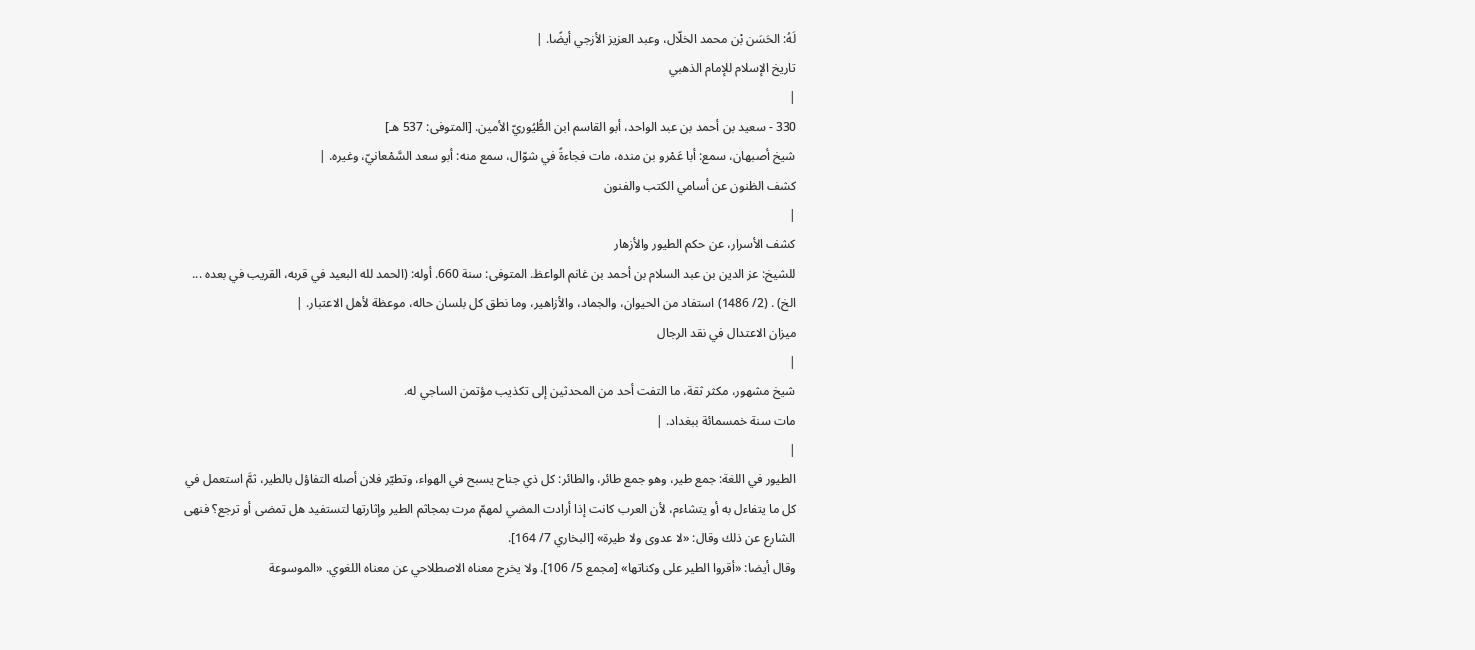لَهُ: الحَسَن بْن محمد الخلّال، وعبد العزيز الأزجي أيضًا. |
تاريخ الإسلام للإمام الذهبي
|
330 - سعيد بن أحمد بن عبد الواحد، أبو القاسم ابن الطُّيُوريّ الأمين. [المتوفى: 537 هـ]
شيخ أصبهان، سمع: أبا عَمْرو بن منده، مات فجاءةً في شوّال، سمع منه: أبو سعد السَّمْعانيّ، وغيره. |
كشف الظنون عن أسامي الكتب والفنون
|
كشف الأسرار، عن حكم الطيور والأزهار
للشيخ: عز الدين بن عبد السلام بن أحمد بن غانم الواعظ. المتوفى: سنة 660. أوله: (الحمد لله البعيد في قربه، القريب في بعده ... الخ) . (2/ 1486) استفاد من الحيوان، والجماد، والأزاهير، وما نطق كل بلسان حاله، موعظة لأهل الاعتبار. |
ميزان الاعتدال في نقد الرجال
|
شيخ مشهور، مكثر ثقة، ما التفت أحد من المحدثين إلى تكذيب مؤتمن الساجي له.
مات سنة خمسمائة ببغداد. |
|
الطيور في اللغة: جمع طير، وهو جمع طائر، والطائر: كل ذي جناح يسبح في الهواء، وتطيّر فلان أصله التفاؤل بالطير، ثمَّ استعمل في كل ما يتفاءل به أو يتشاءم، لأن العرب كانت إذا أرادت المضي لمهمّ مرت بمجاثم الطير وإثارتها لتستفيد هل تمضى أو ترجع؟ فنهى الشارع عن ذلك وقال: «لا عدوى ولا طيرة» [البخاري 7/ 164].
وقال أيضا: «أقروا الطير على وكناتها» [مجمع 5/ 106]. ولا يخرج معناه الاصطلاحي عن معناه اللغوي. «الموسوعة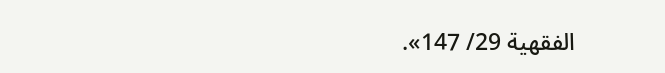الفقهية 29/ 147».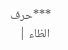***حرف الظاء |